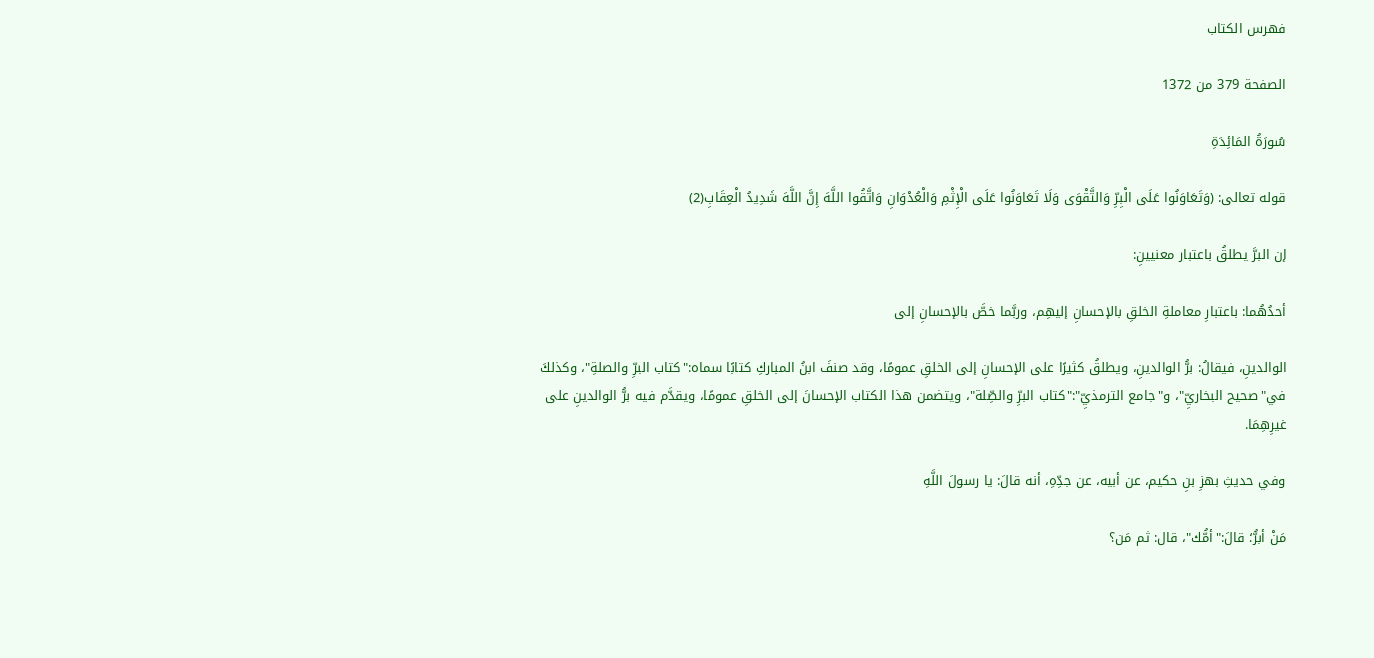فهرس الكتاب

الصفحة 379 من 1372

سُورَةُ المَائِدَةِ

قوله تعالى: (وَتَعَاوَنُوا عَلَى الْبِرِّ وَالتَّقْوَى وَلَا تَعَاوَنُوا عَلَى الْإِثْمِ وَالْعُدْوَانِ وَاتَّقُوا اللَّهَ إِنَّ اللَّهَ شَدِيدُ الْعِقَابِ(2)

إن البرَّ يطلقُ باعتبار معنيينِ:

أحدُهُما: باعتبارِ معاملةِ الخلقِ بالإحسانِ إليهِم، وربَّما خصَّ بالإحسانِ إلى

الوالدينِ، فيقالُ: برُّ الوالدينِ، ويطلقُ كثيرًا على الإحسانِ إلى الخلقِ عمومًا، وقد صنفَ ابنُ المباركِ كتابًا سماه:"كتاب البرِّ والصلةِ"، وكذلكَ في"صحيح البخاريِّ"، و"جامع الترمذيِّ":"كتاب البرِّ والصِّلة"، ويتضمن هذا الكتاب الإحسانَ إلى الخلقِ عمومًا، ويقدَّم فيه برُّ الوالدينِ على غيرِهِمَا.

وفي حديثِ بهزِ بنِ حكيم، عن أبيه، عن جدِّهِ، أنه قالَ: يا رسولَ اللَّهِ

مَنْ أبرُّ؛ قالَ:"أمُّك"، قال: ثم مَن؟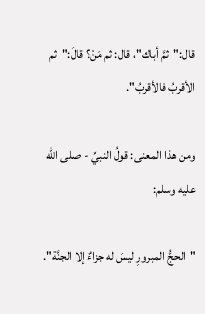قال:"ثمَّ أباك"، قال: ثم مَنْ؟ قالَ:"ثم الأقربُ فالأقربُ".

ومن هذا المعنى: قولُ النبيِّ - صلى الله عليه وسلم:

"الحجُّ المبرورِ ليسَ له جزاءٌ إلا الجنَّة".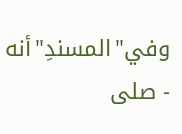وفي"المسندِ"أنه - صلى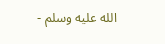الله عليه وسلم -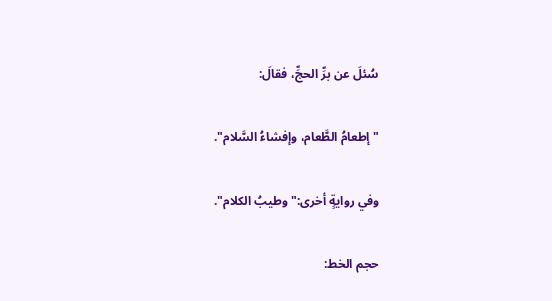سُئلَ عن برِّ الحجِّ، فقالَ:

"إطعامُ الطَّعام، وإفشاءُ السَّلام".

وفي روايةٍ أخرى:"وطيبُ الكلام".

حجم الخط: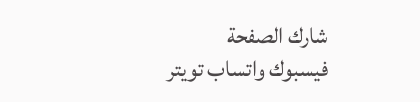شارك الصفحة
فيسبوك واتساب تويتر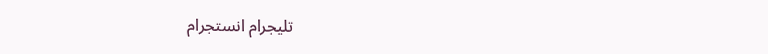تليجرام انستجرام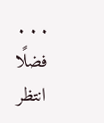. . .
فضلًا انتظر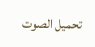تحميل الصوت